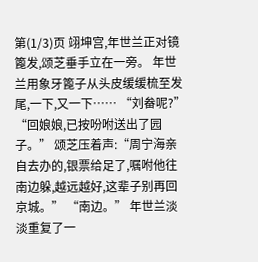第(1/3)页 翊坤宫,年世兰正对镜篦发,颂芝垂手立在一旁。 年世兰用象牙篦子从头皮缓缓梳至发尾,一下,又一下…… “刘畚呢?” “回娘娘,已按吩咐送出了园子。” 颂芝压着声:“周宁海亲自去办的,银票给足了,嘱咐他往南边躲,越远越好,这辈子别再回京城。” “南边。” 年世兰淡淡重复了一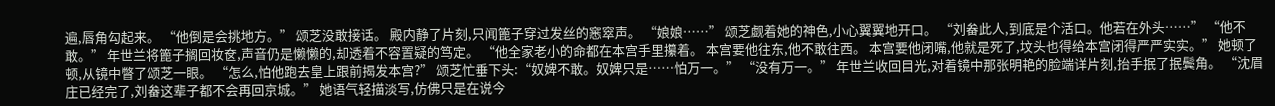遍,唇角勾起来。 “他倒是会挑地方。” 颂芝没敢接话。 殿内静了片刻,只闻篦子穿过发丝的窸窣声。 “娘娘……” 颂芝觑着她的神色,小心翼翼地开口。 “刘畚此人,到底是个活口。他若在外头……” “他不敢。” 年世兰将篦子搁回妆奁,声音仍是懒懒的,却透着不容置疑的笃定。 “他全家老小的命都在本宫手里攥着。 本宫要他往东,他不敢往西。 本宫要他闭嘴,他就是死了,坟头也得给本宫闭得严严实实。” 她顿了顿,从镜中瞥了颂芝一眼。 “怎么,怕他跑去皇上跟前揭发本宫?” 颂芝忙垂下头:“奴婢不敢。奴婢只是……怕万一。” “没有万一。” 年世兰收回目光,对着镜中那张明艳的脸端详片刻,抬手抿了抿鬓角。 “沈眉庄已经完了,刘畚这辈子都不会再回京城。” 她语气轻描淡写,仿佛只是在说今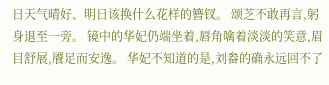日天气晴好、明日该换什么花样的簪钗。 颂芝不敢再言,躬身退至一旁。 镜中的华妃仍端坐着,唇角噙着淡淡的笑意,眉目舒展,餍足而安逸。 华妃不知道的是,刘畚的确永远回不了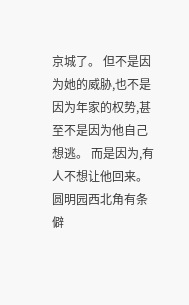京城了。 但不是因为她的威胁,也不是因为年家的权势,甚至不是因为他自己想逃。 而是因为,有人不想让他回来。 圆明园西北角有条僻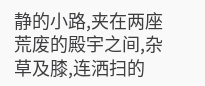静的小路,夹在两座荒废的殿宇之间,杂草及膝,连洒扫的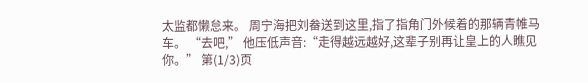太监都懒怠来。 周宁海把刘畚送到这里,指了指角门外候着的那辆青帷马车。 “去吧,” 他压低声音:“走得越远越好,这辈子别再让皇上的人瞧见你。” 第(1/3)页